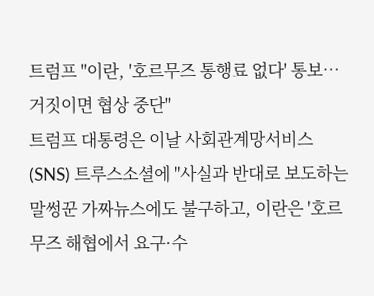트럼프 "이란, '호르무즈 통행료 없다' 통보…거짓이면 협상 중단"
트럼프 대통령은 이날 사회관계망서비스(SNS) 트루스소셜에 "사실과 반대로 보도하는 말썽꾼 가짜뉴스에도 불구하고, 이란은 '호르무즈 해협에서 요구·수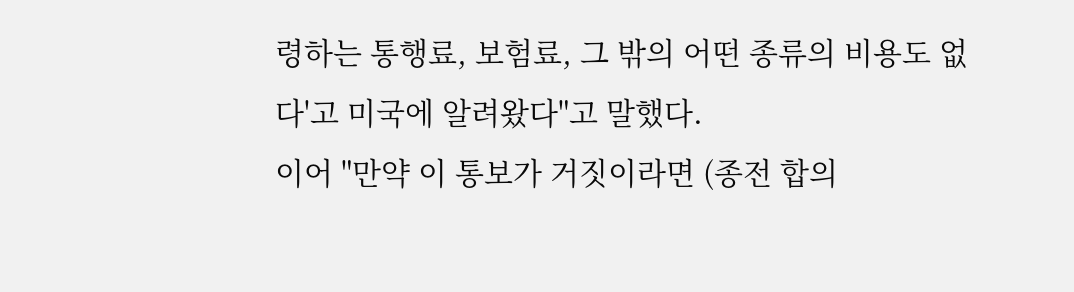령하는 통행료, 보험료, 그 밖의 어떤 종류의 비용도 없다'고 미국에 알려왔다"고 말했다.
이어 "만약 이 통보가 거짓이라면 (종전 합의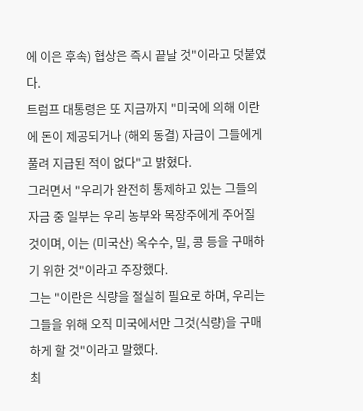에 이은 후속) 협상은 즉시 끝날 것"이라고 덧붙였다.
트럼프 대통령은 또 지금까지 "미국에 의해 이란에 돈이 제공되거나 (해외 동결) 자금이 그들에게 풀려 지급된 적이 없다"고 밝혔다.
그러면서 "우리가 완전히 통제하고 있는 그들의 자금 중 일부는 우리 농부와 목장주에게 주어질 것이며, 이는 (미국산) 옥수수, 밀, 콩 등을 구매하기 위한 것"이라고 주장했다.
그는 "이란은 식량을 절실히 필요로 하며, 우리는 그들을 위해 오직 미국에서만 그것(식량)을 구매하게 할 것"이라고 말했다.
최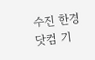수진 한경닷컴 기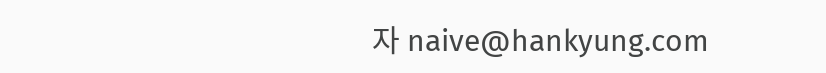자 naive@hankyung.com